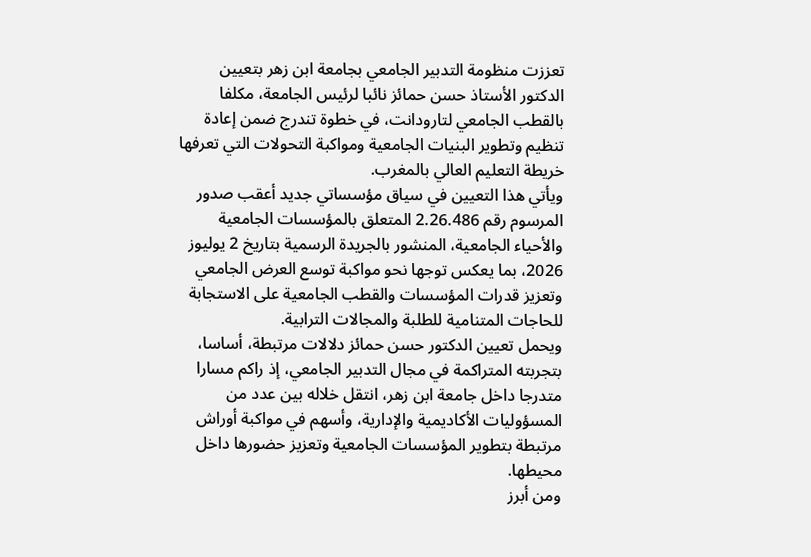تعززت منظومة التدبير الجامعي بجامعة ابن زهر بتعيين الدكتور الأستاذ حسن حمائز نائبا لرئيس الجامعة، مكلفا بالقطب الجامعي لتارودانت، في خطوة تندرج ضمن إعادة تنظيم وتطوير البنيات الجامعية ومواكبة التحولات التي تعرفها خريطة التعليم العالي بالمغرب.
ويأتي هذا التعيين في سياق مؤسساتي جديد أعقب صدور المرسوم رقم 2.26.486 المتعلق بالمؤسسات الجامعية والأحياء الجامعية، المنشور بالجريدة الرسمية بتاريخ 2 يوليوز 2026، بما يعكس توجها نحو مواكبة توسع العرض الجامعي وتعزيز قدرات المؤسسات والقطب الجامعية على الاستجابة للحاجات المتنامية للطلبة والمجالات الترابية.
ويحمل تعيين الدكتور حسن حمائز دلالات مرتبطة، أساسا، بتجربته المتراكمة في مجال التدبير الجامعي، إذ راكم مسارا متدرجا داخل جامعة ابن زهر، انتقل خلاله بين عدد من المسؤوليات الأكاديمية والإدارية، وأسهم في مواكبة أوراش مرتبطة بتطوير المؤسسات الجامعية وتعزيز حضورها داخل محيطها.
ومن أبرز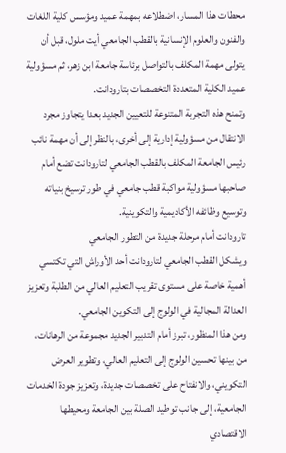محطات هذا المسار، اضطلاعه بمهمة عميد ومؤسس كلية اللغات والفنون والعلوم الإنسانية بالقطب الجامعي أيت ملول، قبل أن يتولى مهمة المكلف بالتواصل برئاسة جامعة ابن زهر، ثم مسؤولية عميد الكلية المتعددة التخصصات بتارودانت.
وتمنح هذه التجربة المتنوعة للتعيين الجديد بعدا يتجاوز مجرد الانتقال من مسؤولية إدارية إلى أخرى، بالنظر إلى أن مهمة نائب رئيس الجامعة المكلف بالقطب الجامعي لتارودانت تضع أمام صاحبها مسؤولية مواكبة قطب جامعي في طور ترسيخ بنياته وتوسيع وظائفه الأكاديمية والتكوينية.
تارودانت أمام مرحلة جديدة من التطور الجامعي
ويشكل القطب الجامعي لتارودانت أحد الأوراش التي تكتسي أهمية خاصة على مستوى تقريب التعليم العالي من الطلبة وتعزيز العدالة المجالية في الولوج إلى التكوين الجامعي.
ومن هذا المنظور، تبرز أمام التدبير الجديد مجموعة من الرهانات، من بينها تحسين الولوج إلى التعليم العالي، وتطوير العرض التكويني، والانفتاح على تخصصات جديدة، وتعزيز جودة الخدمات الجامعية، إلى جانب توطيد الصلة بين الجامعة ومحيطها الاقتصادي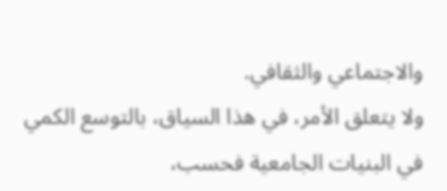والاجتماعي والثقافي.
ولا يتعلق الأمر، في هذا السياق، بالتوسع الكمي في البنيات الجامعية فحسب،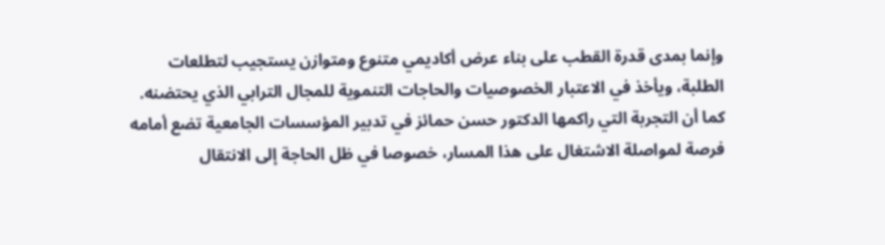وإنما بمدى قدرة القطب على بناء عرض أكاديمي متنوع ومتوازن يستجيب لتطلعات الطلبة، ويأخذ في الاعتبار الخصوصيات والحاجات التنموية للمجال الترابي الذي يحتضنه.
كما أن التجربة التي راكمها الدكتور حسن حمائز في تدبير المؤسسات الجامعية تضع أمامه فرصة لمواصلة الاشتغال على هذا المسار، خصوصا في ظل الحاجة إلى الانتقال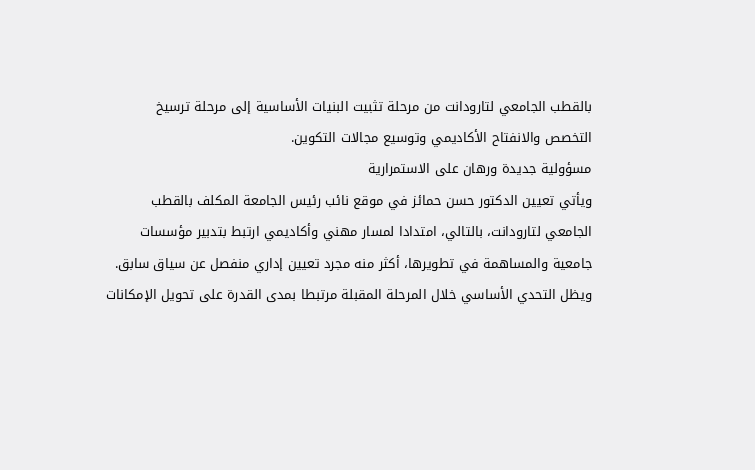بالقطب الجامعي لتارودانت من مرحلة تثبيت البنيات الأساسية إلى مرحلة ترسيخ التخصص والانفتاح الأكاديمي وتوسيع مجالات التكوين.
مسؤولية جديدة ورهان على الاستمرارية
ويأتي تعيين الدكتور حسن حمائز في موقع نائب رئيس الجامعة المكلف بالقطب الجامعي لتارودانت، بالتالي، امتدادا لمسار مهني وأكاديمي ارتبط بتدبير مؤسسات جامعية والمساهمة في تطويرها، أكثر منه مجرد تعيين إداري منفصل عن سياق سابق.
ويظل التحدي الأساسي خلال المرحلة المقبلة مرتبطا بمدى القدرة على تحويل الإمكانات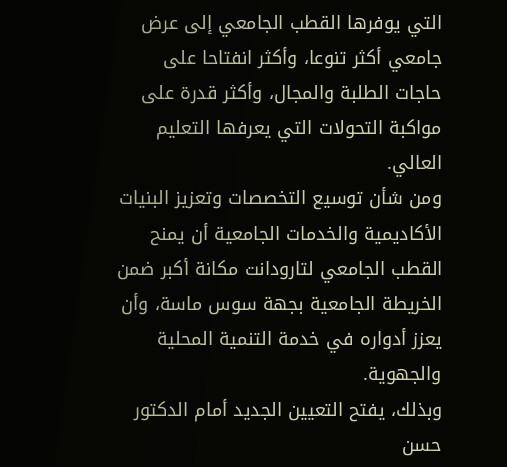التي يوفرها القطب الجامعي إلى عرض جامعي أكثر تنوعا، وأكثر انفتاحا على حاجات الطلبة والمجال، وأكثر قدرة على مواكبة التحولات التي يعرفها التعليم العالي.
ومن شأن توسيع التخصصات وتعزيز البنيات الأكاديمية والخدمات الجامعية أن يمنح القطب الجامعي لتارودانت مكانة أكبر ضمن الخريطة الجامعية بجهة سوس ماسة، وأن يعزز أدواره في خدمة التنمية المحلية والجهوية.
وبذلك، يفتح التعيين الجديد أمام الدكتور حسن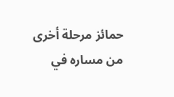حمائز مرحلة أخرى من مساره في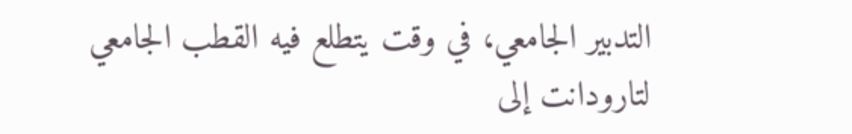التدبير الجامعي، في وقت يتطلع فيه القطب الجامعي لتارودانت إلى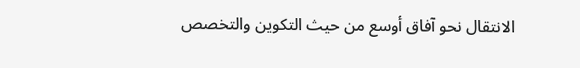الانتقال نحو آفاق أوسع من حيث التكوين والتخصص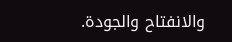والانفتاح والجودة.